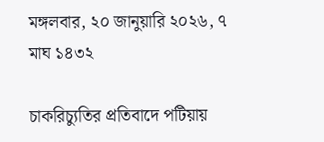মঙ্গলবার, ২০ জানুয়ারি ২০২৬, ৭ মাঘ ১৪৩২

চাকরিচ্যুতির প্রতিবাদে পটিয়ায়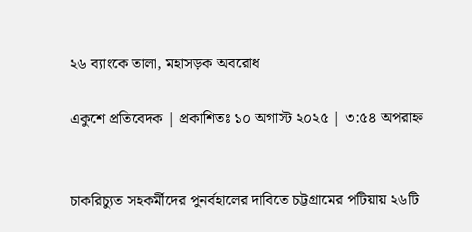২৬ ব্যাংকে তালা, মহাসড়ক অবরোধ

একুশে প্রতিবেদক | প্রকাশিতঃ ১০ অগাস্ট ২০২৫ | ৩:৫৪ অপরাহ্ন


চাকরিচ্যুত সহকর্মীদের পুনর্বহালের দাবিতে চট্টগ্রামের পটিয়ায় ২৬টি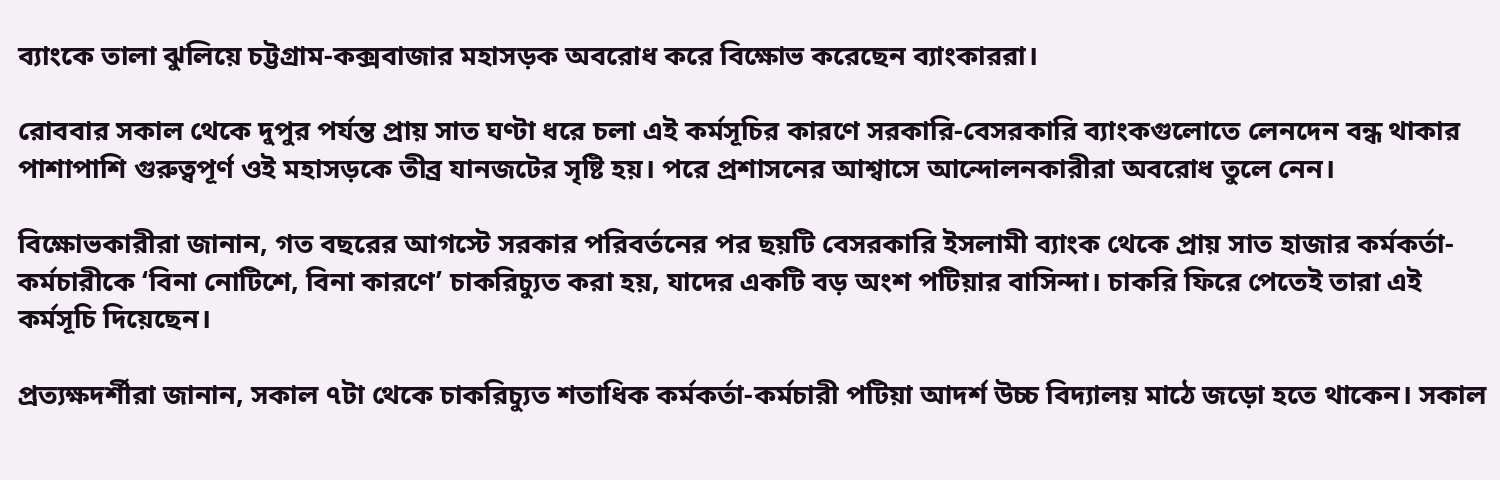ব্যাংকে তালা ঝুলিয়ে চট্টগ্রাম-কক্সবাজার মহাসড়ক অবরোধ করে বিক্ষোভ করেছেন ব্যাংকাররা।

রোববার সকাল থেকে দুপুর পর্যন্ত প্রায় সাত ঘণ্টা ধরে চলা এই কর্মসূচির কারণে সরকারি-বেসরকারি ব্যাংকগুলোতে লেনদেন বন্ধ থাকার পাশাপাশি গুরুত্বপূর্ণ ওই মহাসড়কে তীব্র যানজটের সৃষ্টি হয়। পরে প্রশাসনের আশ্বাসে আন্দোলনকারীরা অবরোধ তুলে নেন।

বিক্ষোভকারীরা জানান, গত বছরের আগস্টে সরকার পরিবর্তনের পর ছয়টি বেসরকারি ইসলামী ব্যাংক থেকে প্রায় সাত হাজার কর্মকর্তা-কর্মচারীকে ‘বিনা নোটিশে, বিনা কারণে’ চাকরিচ্যুত করা হয়, যাদের একটি বড় অংশ পটিয়ার বাসিন্দা। চাকরি ফিরে পেতেই তারা এই কর্মসূচি দিয়েছেন।

প্রত্যক্ষদর্শীরা জানান, সকাল ৭টা থেকে চাকরিচ্যুত শতাধিক কর্মকর্তা-কর্মচারী পটিয়া আদর্শ উচ্চ বিদ্যালয় মাঠে জড়ো হতে থাকেন। সকাল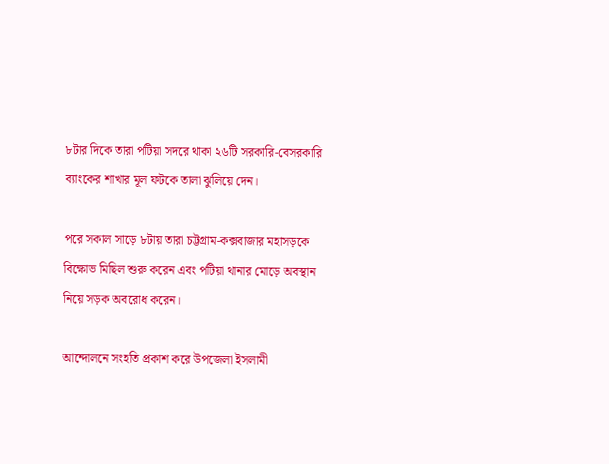৮টার দিকে তারা পটিয়া সদরে থাকা ২৬টি সরকারি-বেসরকারি ব্যাংকের শাখার মূল ফটকে তালা ঝুলিয়ে দেন।

পরে সকাল সাড়ে ৮টায় তারা চট্টগ্রাম-কক্সবাজার মহাসড়কে বিক্ষোভ মিছিল শুরু করেন এবং পটিয়া থানার মোড়ে অবস্থান নিয়ে সড়ক অবরোধ করেন।

আন্দোলনে সংহতি প্রকাশ করে উপজেলা ইসলামী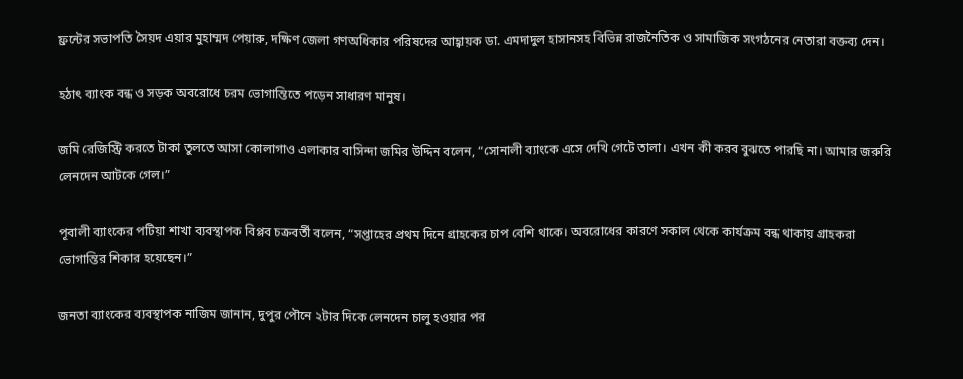ফ্রন্টের সভাপতি সৈয়দ এয়ার মুহাম্মদ পেয়ারু, দক্ষিণ জেলা গণঅধিকার পরিষদের আহ্বায়ক ডা. এমদাদুল হাসানসহ বিভিন্ন রাজনৈতিক ও সামাজিক সংগঠনের নেতারা বক্তব্য দেন।

হঠাৎ ব্যাংক বন্ধ ও সড়ক অবরোধে চরম ভোগান্তিতে পড়েন সাধারণ মানুষ।

জমি রেজিস্ট্রি করতে টাকা তুলতে আসা কোলাগাও এলাকার বাসিন্দা জমির উদ্দিন বলেন, “সোনালী ব্যাংকে এসে দেখি গেটে তালা। এখন কী করব বুঝতে পারছি না। আমার জরুরি লেনদেন আটকে গেল।”

পূবালী ব্যাংকের পটিয়া শাখা ব্যবস্থাপক বিপ্লব চক্রবর্তী বলেন, “সপ্তাহের প্রথম দিনে গ্রাহকের চাপ বেশি থাকে। অবরোধের কারণে সকাল থেকে কার্যক্রম বন্ধ থাকায় গ্রাহকরা ভোগান্তির শিকার হয়েছেন।”

জনতা ব্যাংকের ব্যবস্থাপক নাজিম জানান, দুপুর পৌনে ২টার দিকে লেনদেন চালু হওয়ার পর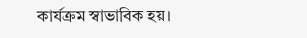কার্যক্রম স্বাভাবিক হয়।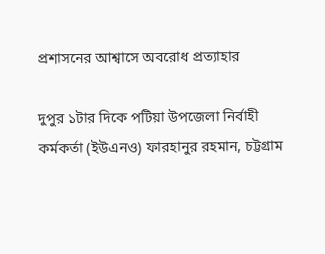প্রশাসনের আশ্বাসে অবরোধ প্রত্যাহার

দুপুর ১টার দিকে পটিয়া উপজেলা নির্বাহী কর্মকর্তা (ইউএনও) ফারহানুর রহমান, চট্টগ্রাম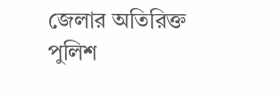জেলার অতিরিক্ত পুলিশ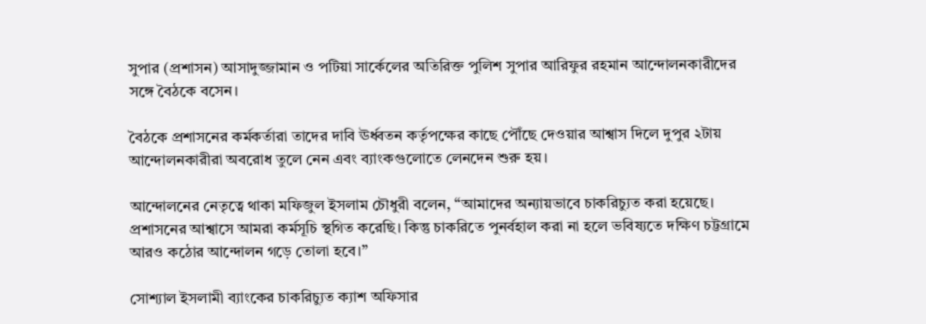সুপার (প্রশাসন) আসাদুজ্জামান ও পটিয়া সার্কেলের অতিরিক্ত পুলিশ সুপার আরিফুর রহমান আন্দোলনকারীদের সঙ্গে বৈঠকে বসেন।

বৈঠকে প্রশাসনের কর্মকর্তারা তাদের দাবি ঊর্ধ্বতন কর্তৃপক্ষের কাছে পৌঁছে দেওয়ার আশ্বাস দিলে দুপুর ২টায় আন্দোলনকারীরা অবরোধ তুলে নেন এবং ব্যাংকগুলোতে লেনদেন শুরু হয়।

আন্দোলনের নেতৃত্বে থাকা মফিজুল ইসলাম চৌধুরী বলেন, “আমাদের অন্যায়ভাবে চাকরিচ্যুত করা হয়েছে। প্রশাসনের আশ্বাসে আমরা কর্মসূচি স্থগিত করেছি। কিন্তু চাকরিতে পুনর্বহাল করা না হলে ভবিষ্যতে দক্ষিণ চট্টগ্রামে আরও কঠোর আন্দোলন গড়ে তোলা হবে।”

সোশ্যাল ইসলামী ব্যাংকের চাকরিচ্যুত ক্যাশ অফিসার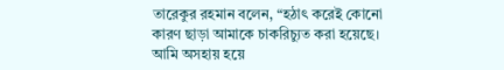তারেকুর রহমান বলেন, “হঠাৎ করেই কোনো কারণ ছাড়া আমাকে চাকরিচ্যুত করা হয়েছে। আমি অসহায় হয়ে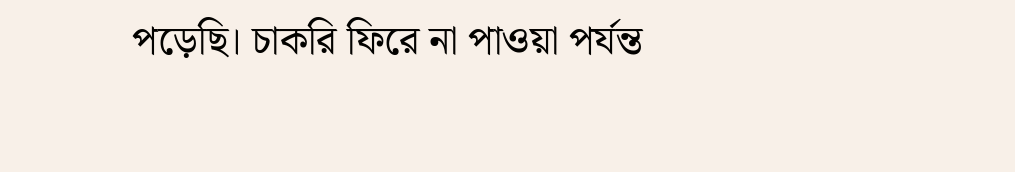পড়েছি। চাকরি ফিরে না পাওয়া পর্যন্ত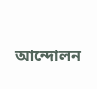আন্দোলন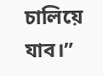চালিয়ে যাব।”